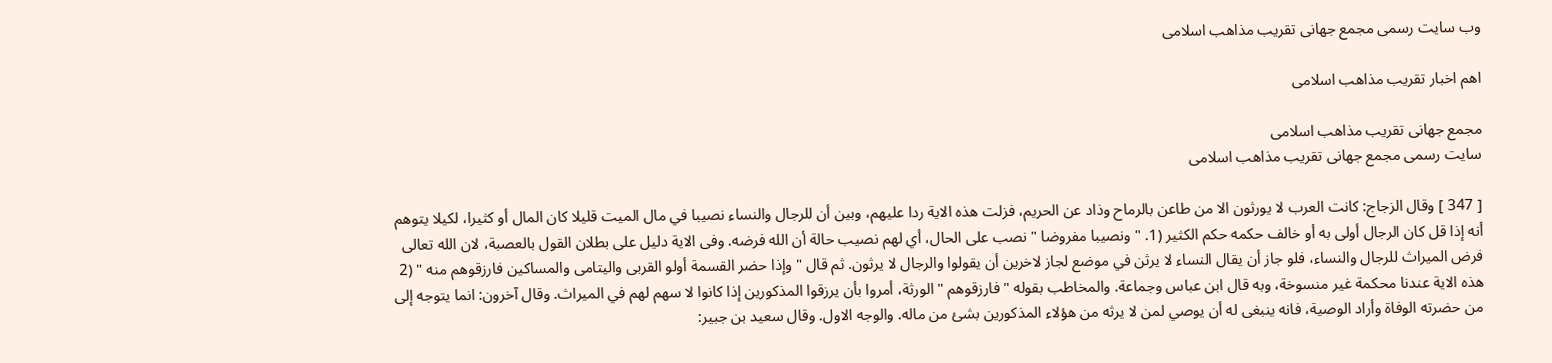وب سایت رسمی مجمع جهانى تقريب مذاهب اسلامى

اهم اخبار تقریب مذاهب اسلامی

مجمع جهانى تقريب مذاهب اسلامى
سایت رسمی مجمع جهانى تقريب مذاهب اسلامى

[ 347 ] وقال الزجاج: كانت العرب لا يورثون الا من طاعن بالرماح وذاد عن الحريم، فزلت هذه الاية ردا عليهم، وبين أن للرجال والنساء نصيبا في مال الميت قليلا كان المال أو كثيرا، لكيلا يتوهم أنه إذا قل كان الرجال أولى به أو خالف حكمه حكم الكثير (1. " ونصيبا مفروضا " نصب على الحال، أي لهم نصيب حالة أن الله فرضه. وفى الاية دليل على بطلان القول بالعصبة، لان الله تعالى فرض الميراث للرجال والنساء، فلو جاز أن يقال النساء لا يرثن في موضع لجاز لاخرين أن يقولوا والرجال لا يرثون. ثم قال " وإذا حضر القسمة أولو القربى واليتامى والمساكين فارزقوهم منه " (2 هذه الاية عندنا محكمة غير منسوخة، وبه قال ابن عباس وجماعة. والمخاطب بقوله " فارزقوهم " الورثة، أمروا بأن يرزقوا المذكورين إذا كانوا لا سهم لهم في الميراث. وقال آخرون: انما يتوجه إلى من حضرته الوفاة وأراد الوصية، فانه ينبغى له أن يوصي لمن لا يرثه من هؤلاء المذكورين بشئ من ماله. والوجه الاول. وقال سعيد بن جبير: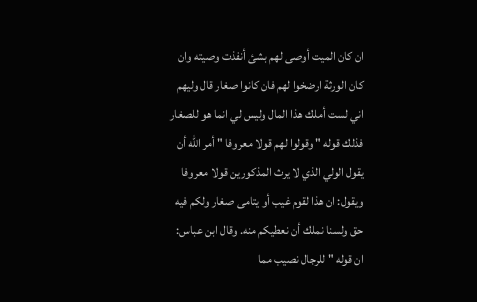ان كان الميت أوصى لهم بشئ أنفذت وصيته وان كان الورثة ارضخوا لهم فان كانوا صغار قال وليهم اني لست أملك هذا المال وليس لي انما هو للصغار فذلك قوله " وقولوا لهم قولا معروفا " أمر الله أن يقول الولي الذي لا يرث المذكورين قولا معروفا ويقول: ان هذا لقوم غيب أو يتامى صغار ولكم فيه حق ولسنا نملك أن نعطيكم منه. وقال ابن عباس: ان قوله " للرجال نصيب مما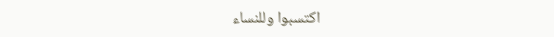اكتسبوا وللنساء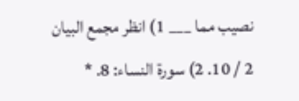نصيب مما ___ 1) انظر مجمع البيان 2 / 10. 2) سورة النساء: 8. *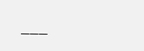___